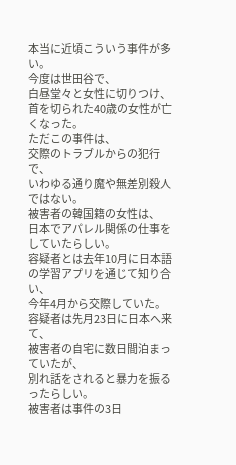本当に近頃こういう事件が多い。
今度は世田谷で、
白昼堂々と女性に切りつけ、
首を切られた40歳の女性が亡くなった。
ただこの事件は、
交際のトラブルからの犯行で、
いわゆる通り魔や無差別殺人ではない。
被害者の韓国籍の女性は、
日本でアパレル関係の仕事をしていたらしい。
容疑者とは去年10月に日本語の学習アプリを通じて知り合い、
今年4月から交際していた。
容疑者は先月23日に日本へ来て、
被害者の自宅に数日間泊まっていたが、
別れ話をされると暴力を振るったらしい。
被害者は事件の3日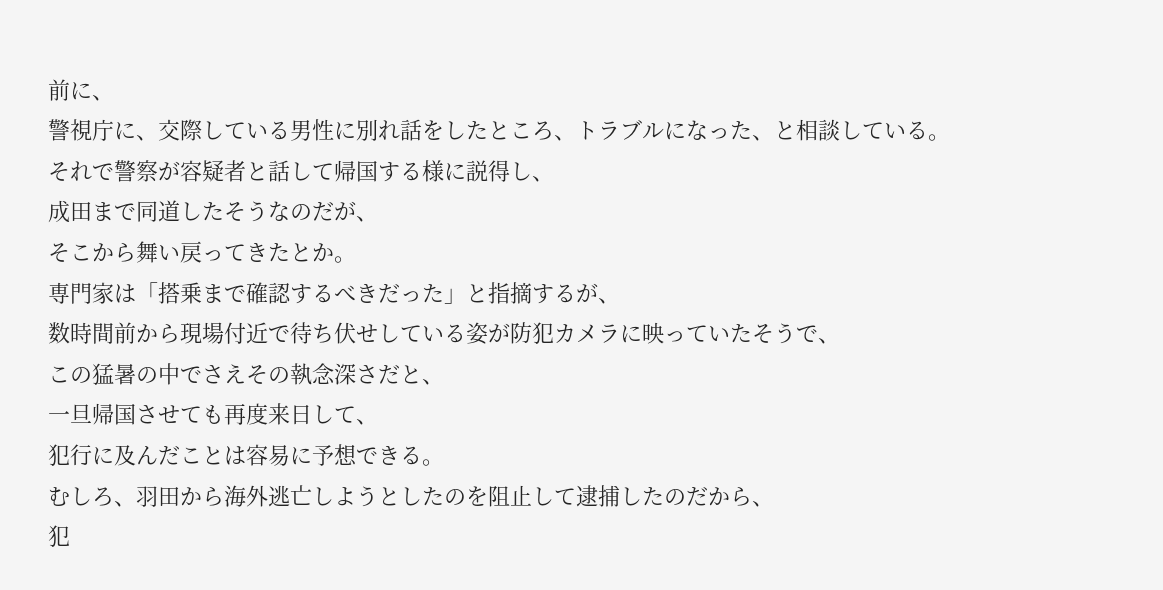前に、
警視庁に、交際している男性に別れ話をしたところ、トラブルになった、と相談している。
それで警察が容疑者と話して帰国する様に説得し、
成田まで同道したそうなのだが、
そこから舞い戻ってきたとか。
専門家は「搭乗まで確認するべきだった」と指摘するが、
数時間前から現場付近で待ち伏せしている姿が防犯カメラに映っていたそうで、
この猛暑の中でさえその執念深さだと、
一旦帰国させても再度来日して、
犯行に及んだことは容易に予想できる。
むしろ、羽田から海外逃亡しようとしたのを阻止して逮捕したのだから、
犯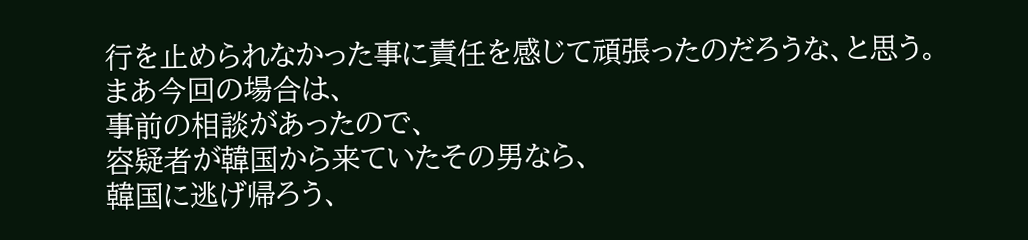行を止められなかった事に責任を感じて頑張ったのだろうな、と思う。
まあ今回の場合は、
事前の相談があったので、
容疑者が韓国から来ていたその男なら、
韓国に逃げ帰ろう、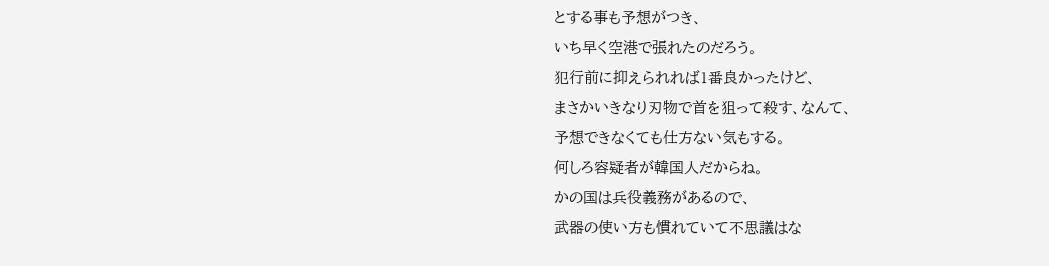とする事も予想がつき、
いち早く空港で張れたのだろう。
犯行前に抑えられれば1番良かったけど、
まさかいきなり刃物で首を狙って殺す、なんて、
予想できなくても仕方ない気もする。
何しろ容疑者が韓国人だからね。
かの国は兵役義務があるので、
武器の使い方も慣れていて不思議はな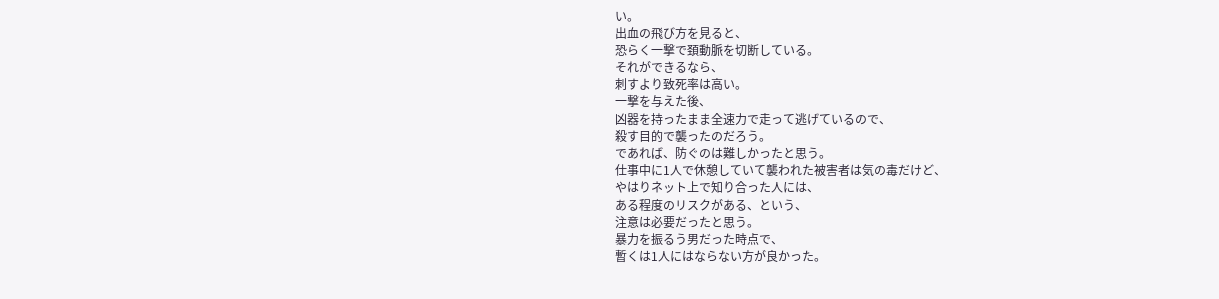い。
出血の飛び方を見ると、
恐らく一撃で頚動脈を切断している。
それができるなら、
刺すより致死率は高い。
一撃を与えた後、
凶器を持ったまま全速力で走って逃げているので、
殺す目的で襲ったのだろう。
であれば、防ぐのは難しかったと思う。
仕事中に1人で休憩していて襲われた被害者は気の毒だけど、
やはりネット上で知り合った人には、
ある程度のリスクがある、という、
注意は必要だったと思う。
暴力を振るう男だった時点で、
暫くは1人にはならない方が良かった。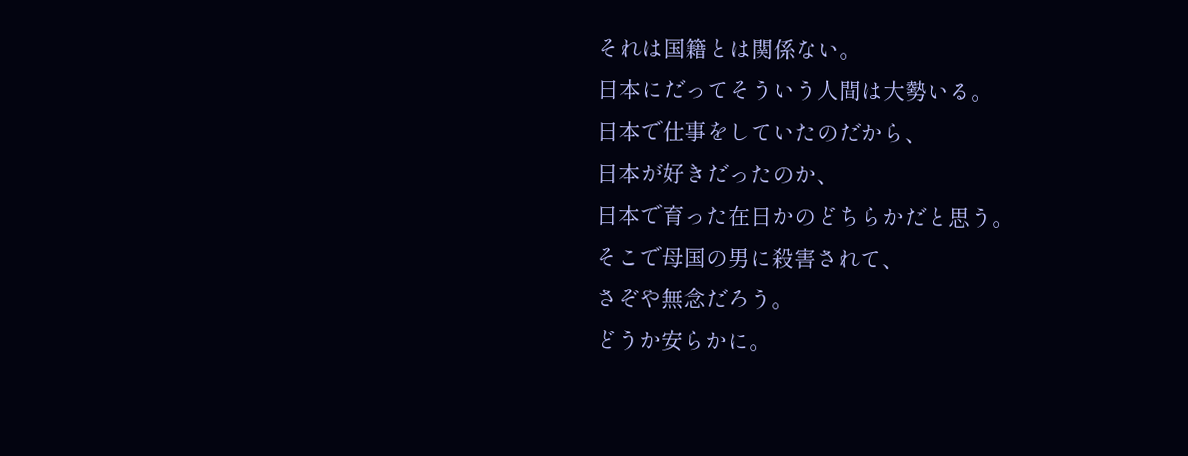それは国籍とは関係ない。
日本にだってそういう人間は大勢いる。
日本で仕事をしていたのだから、
日本が好きだったのか、
日本で育った在日かのどちらかだと思う。
そこで母国の男に殺害されて、
さぞや無念だろう。
どうか安らかに。